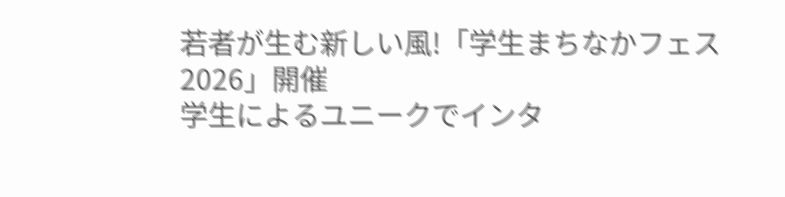若者が生む新しい風!「学生まちなかフェス2026」開催
学生によるユニークでインタ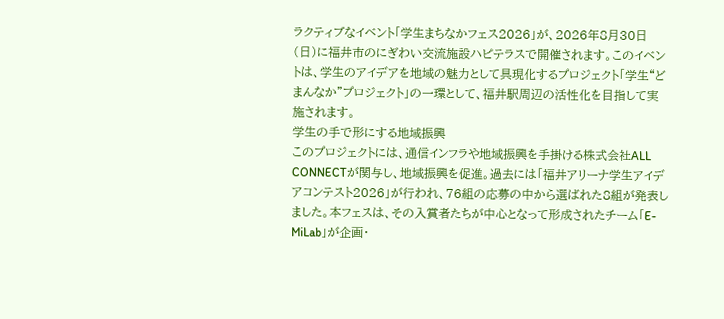ラクティブなイベント「学生まちなかフェス2026」が、2026年8月30日(日)に福井市のにぎわい交流施設ハピテラスで開催されます。このイベントは、学生のアイデアを地域の魅力として具現化するプロジェクト「学生“どまんなか”プロジェクト」の一環として、福井駅周辺の活性化を目指して実施されます。
学生の手で形にする地域振興
このプロジェクトには、通信インフラや地域振興を手掛ける株式会社ALL CONNECTが関与し、地域振興を促進。過去には「福井アリーナ学生アイデアコンテスト2026」が行われ、76組の応募の中から選ばれた8組が発表しました。本フェスは、その入賞者たちが中心となって形成されたチーム「E-MiLab」が企画・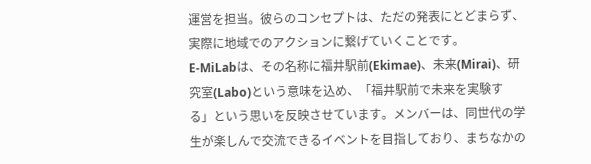運営を担当。彼らのコンセプトは、ただの発表にとどまらず、実際に地域でのアクションに繋げていくことです。
E-MiLabは、その名称に福井駅前(Ekimae)、未来(Mirai)、研究室(Labo)という意味を込め、「福井駅前で未来を実験する」という思いを反映させています。メンバーは、同世代の学生が楽しんで交流できるイベントを目指しており、まちなかの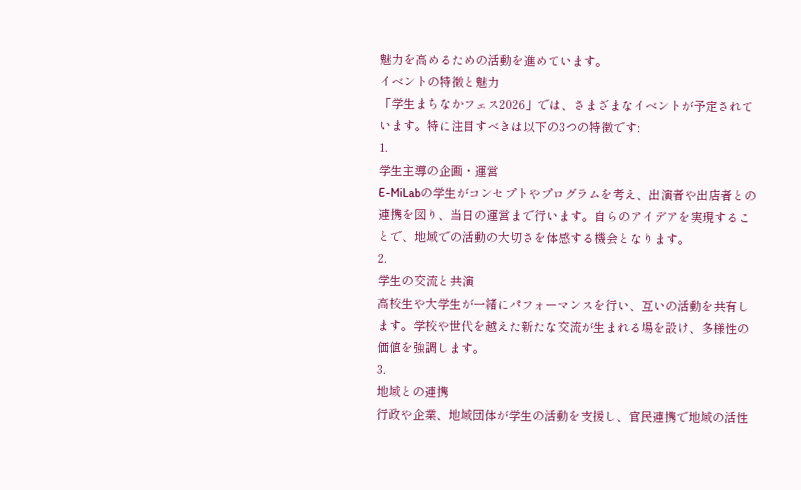魅力を高めるための活動を進めています。
イベントの特徴と魅力
「学生まちなかフェス2026」では、さまざまなイベントが予定されています。特に注目すべきは以下の3つの特徴です:
1.
学生主導の企画・運営
E-MiLabの学生がコンセプトやプログラムを考え、出演者や出店者との連携を図り、当日の運営まで行います。自らのアイデアを実現することで、地域での活動の大切さを体感する機会となります。
2.
学生の交流と共演
高校生や大学生が一緒にパフォーマンスを行い、互いの活動を共有します。学校や世代を越えた新たな交流が生まれる場を設け、多様性の価値を強調します。
3.
地域との連携
行政や企業、地域団体が学生の活動を支援し、官民連携で地域の活性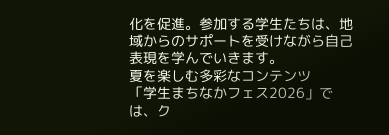化を促進。参加する学生たちは、地域からのサポートを受けながら自己表現を学んでいきます。
夏を楽しむ多彩なコンテンツ
「学生まちなかフェス2026」では、ク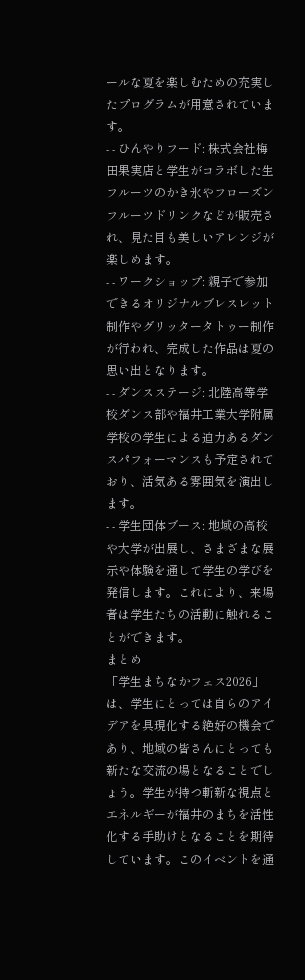ールな夏を楽しむための充実したプログラムが用意されています。
- - ひんやりフード: 株式会社梅田果実店と学生がコラボした生フルーツのかき氷やフローズンフルーツドリンクなどが販売され、見た目も美しいアレンジが楽しめます。
- - ワークショップ: 親子で参加できるオリジナルブレスレット制作やグリッタータトゥー制作が行われ、完成した作品は夏の思い出となります。
- - ダンスステージ: 北陸高等学校ダンス部や福井工業大学附属学校の学生による迫力あるダンスパフォーマンスも予定されており、活気ある雰囲気を演出します。
- - 学生団体ブース: 地域の高校や大学が出展し、さまざまな展示や体験を通して学生の学びを発信します。これにより、来場者は学生たちの活動に触れることができます。
まとめ
「学生まちなかフェス2026」は、学生にとっては自らのアイデアを具現化する絶好の機会であり、地域の皆さんにとっても新たな交流の場となることでしょう。学生が持つ斬新な視点とエネルギーが福井のまちを活性化する手助けとなることを期待しています。このイベントを通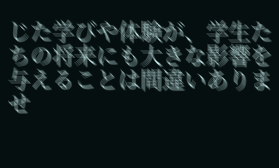じた学びや体験が、学生たちの将来にも大きな影響を与えることは間違いありませ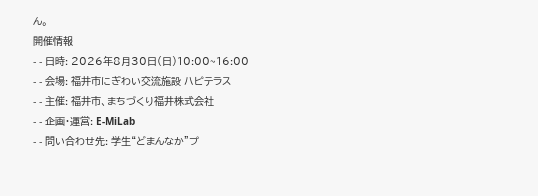ん。
開催情報
- - 日時: 2026年8月30日(日)10:00~16:00
- - 会場: 福井市にぎわい交流施設 ハピテラス
- - 主催: 福井市、まちづくり福井株式会社
- - 企画・運営: E-MiLab
- - 問い合わせ先: 学生“どまんなか”プ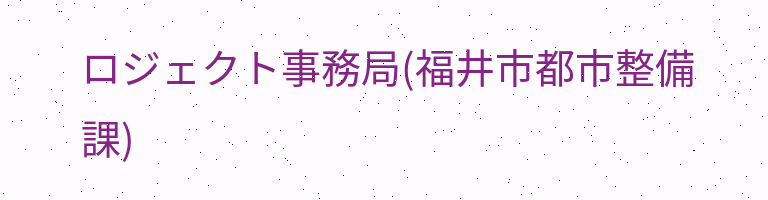ロジェクト事務局(福井市都市整備課)